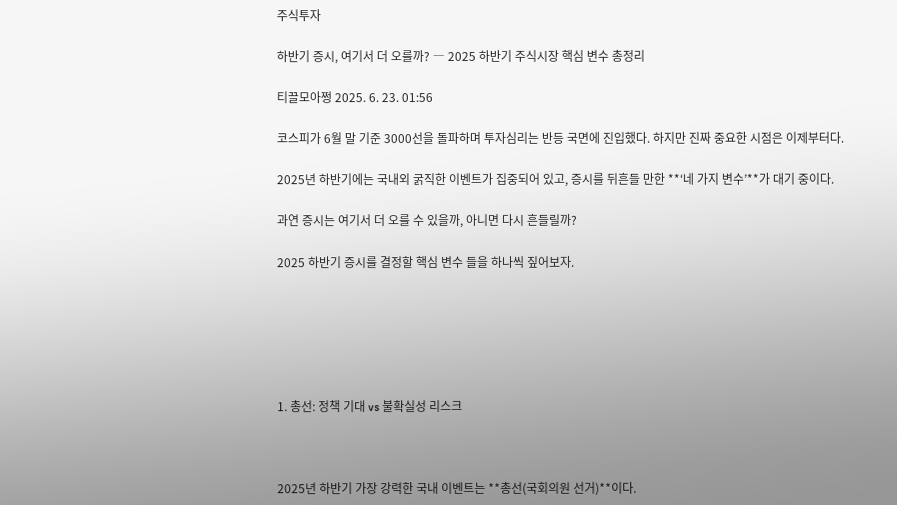주식투자

하반기 증시, 여기서 더 오를까? ― 2025 하반기 주식시장 핵심 변수 총정리

티끌모아쩡 2025. 6. 23. 01:56

코스피가 6월 말 기준 3000선을 돌파하며 투자심리는 반등 국면에 진입했다. 하지만 진짜 중요한 시점은 이제부터다.

2025년 하반기에는 국내외 굵직한 이벤트가 집중되어 있고, 증시를 뒤흔들 만한 **‘네 가지 변수’**가 대기 중이다.

과연 증시는 여기서 더 오를 수 있을까, 아니면 다시 흔들릴까?

2025 하반기 증시를 결정할 핵심 변수 들을 하나씩 짚어보자.






1. 총선: 정책 기대 vs 불확실성 리스크



2025년 하반기 가장 강력한 국내 이벤트는 **총선(국회의원 선거)**이다.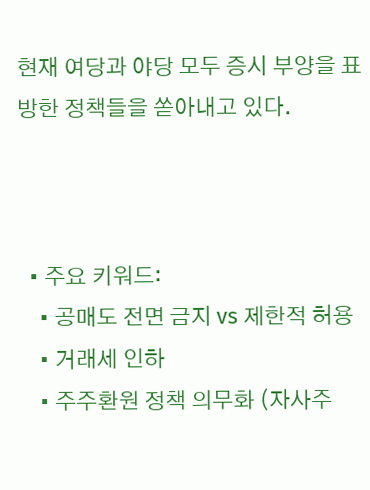현재 여당과 야당 모두 증시 부양을 표방한 정책들을 쏟아내고 있다.



  • 주요 키워드:
    • 공매도 전면 금지 vs 제한적 허용
    • 거래세 인하
    • 주주환원 정책 의무화 (자사주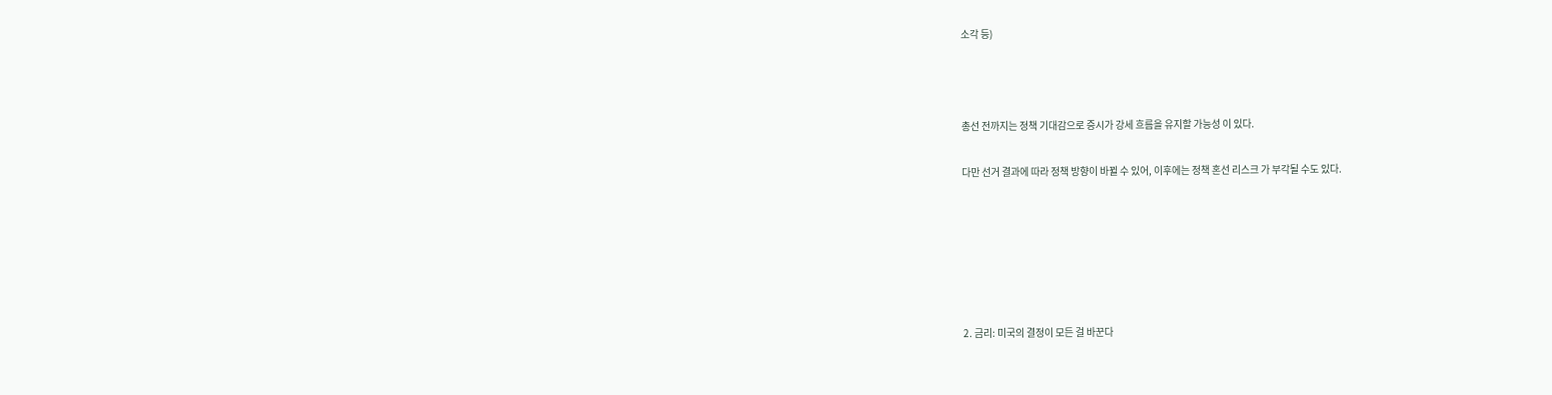소각 등)



총선 전까지는 정책 기대감으로 증시가 강세 흐름을 유지할 가능성 이 있다.

다만 선거 결과에 따라 정책 방향이 바뀔 수 있어, 이후에는 정책 혼선 리스크 가 부각될 수도 있다.






2. 금리: 미국의 결정이 모든 걸 바꾼다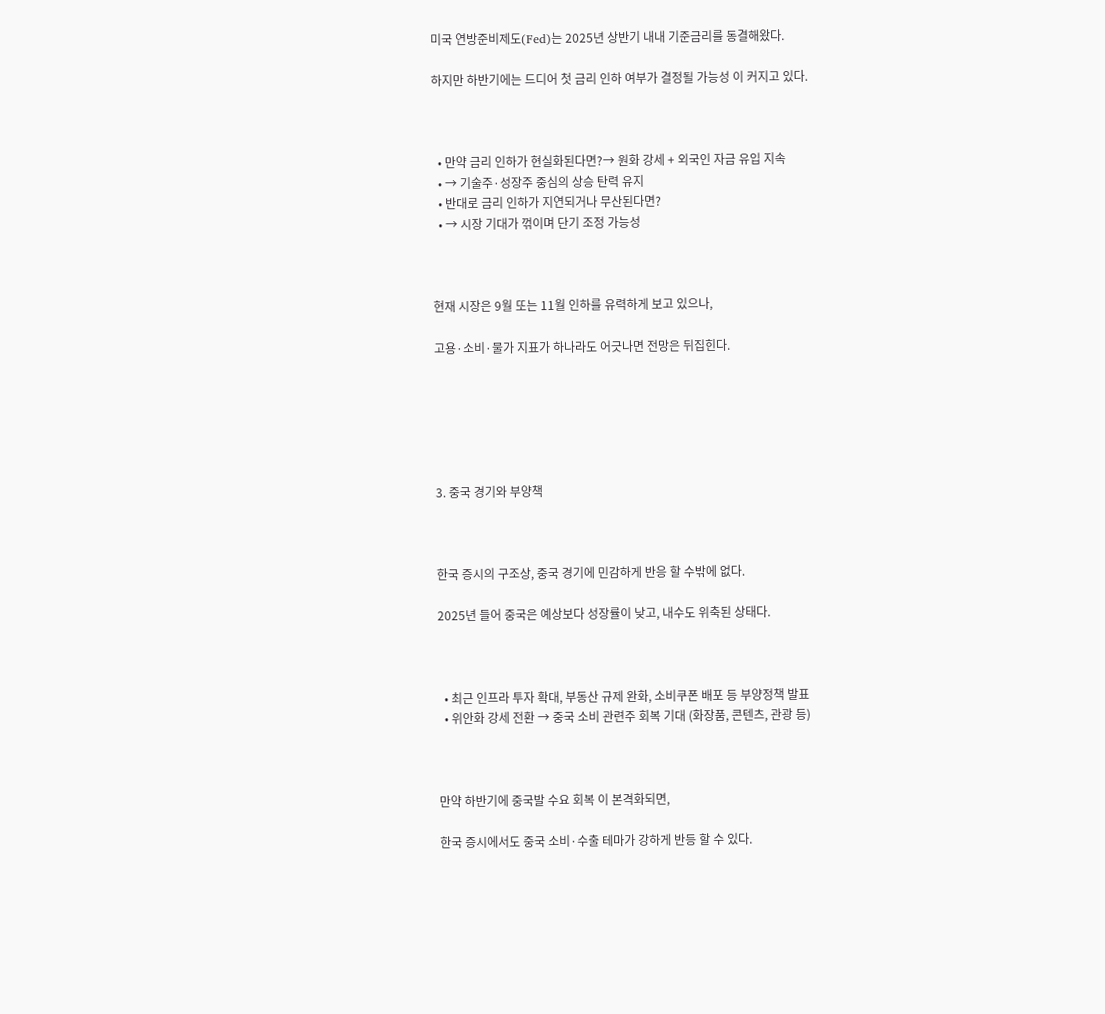미국 연방준비제도(Fed)는 2025년 상반기 내내 기준금리를 동결해왔다.

하지만 하반기에는 드디어 첫 금리 인하 여부가 결정될 가능성 이 커지고 있다.



  • 만약 금리 인하가 현실화된다면?→ 원화 강세 + 외국인 자금 유입 지속
  • → 기술주·성장주 중심의 상승 탄력 유지
  • 반대로 금리 인하가 지연되거나 무산된다면?
  • → 시장 기대가 꺾이며 단기 조정 가능성



현재 시장은 9월 또는 11월 인하를 유력하게 보고 있으나,

고용·소비·물가 지표가 하나라도 어긋나면 전망은 뒤집힌다.






3. 중국 경기와 부양책



한국 증시의 구조상, 중국 경기에 민감하게 반응 할 수밖에 없다.

2025년 들어 중국은 예상보다 성장률이 낮고, 내수도 위축된 상태다.



  • 최근 인프라 투자 확대, 부동산 규제 완화, 소비쿠폰 배포 등 부양정책 발표
  • 위안화 강세 전환 → 중국 소비 관련주 회복 기대 (화장품, 콘텐츠, 관광 등)



만약 하반기에 중국발 수요 회복 이 본격화되면,

한국 증시에서도 중국 소비·수출 테마가 강하게 반등 할 수 있다.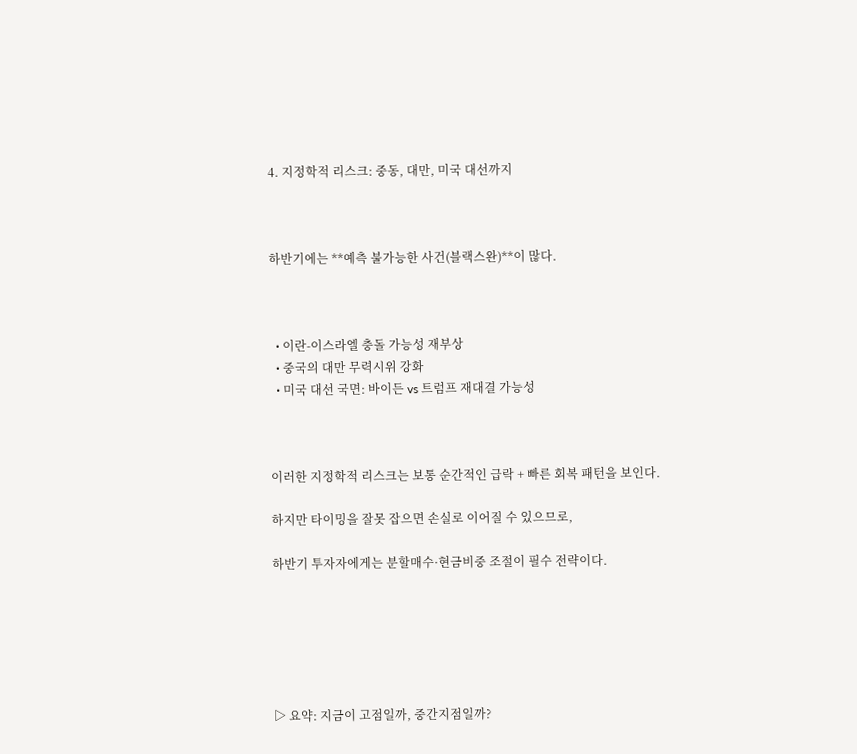4. 지정학적 리스크: 중동, 대만, 미국 대선까지



하반기에는 **예측 불가능한 사건(블랙스완)**이 많다.



  • 이란-이스라엘 충돌 가능성 재부상
  • 중국의 대만 무력시위 강화
  • 미국 대선 국면: 바이든 vs 트럼프 재대결 가능성



이러한 지정학적 리스크는 보통 순간적인 급락 + 빠른 회복 패턴을 보인다.

하지만 타이밍을 잘못 잡으면 손실로 이어질 수 있으므로,

하반기 투자자에게는 분할매수·현금비중 조절이 필수 전략이다.






▷ 요약: 지금이 고점일까, 중간지점일까?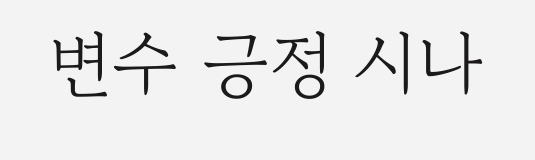변수 긍정 시나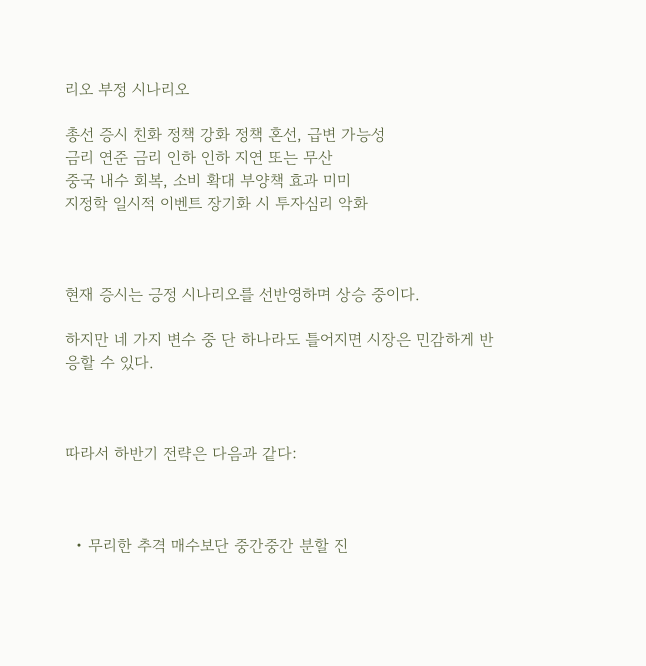리오 부정 시나리오

총선 증시 친화 정책 강화 정책 혼선, 급변 가능성
금리 연준 금리 인하 인하 지연 또는 무산
중국 내수 회복, 소비 확대 부양책 효과 미미
지정학 일시적 이벤트 장기화 시 투자심리 악화



현재 증시는 긍정 시나리오를 선반영하며 상승 중이다.

하지만 네 가지 변수 중 단 하나라도 틀어지면 시장은 민감하게 반응할 수 있다.



따라서 하반기 전략은 다음과 같다:



  • 무리한 추격 매수보단 중간중간 분할 진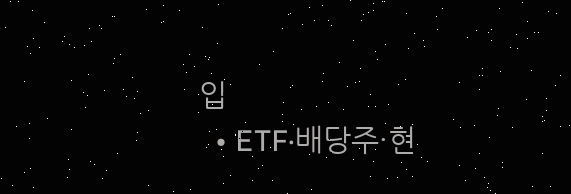입
  • ETF·배당주·현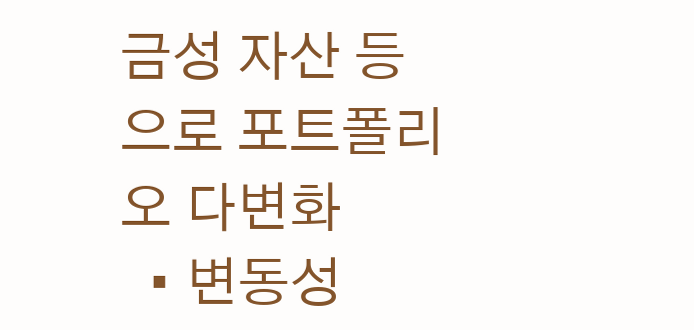금성 자산 등으로 포트폴리오 다변화
  • 변동성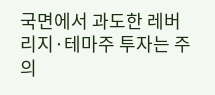국면에서 과도한 레버리지·테마주 투자는 주의